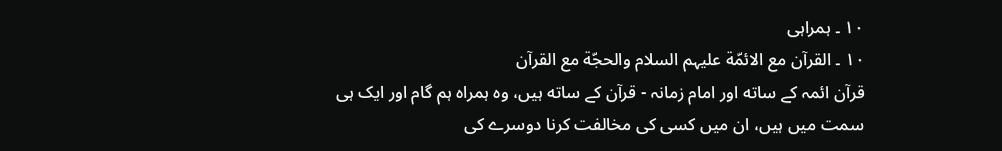١٠ ۔ ہمراہی
١٠ ۔ القرآن مع الائمّة عليہم السلام والحجّة مع القرآن
قرآن ائمہ کے ساته اور امام زمانہ - قرآن کے ساته ہيں، وہ ہمراہ ہم گام اور ایک ہی
سمت ميں ہيں، ان ميں کسی کی مخالفت کرنا دوسرے کی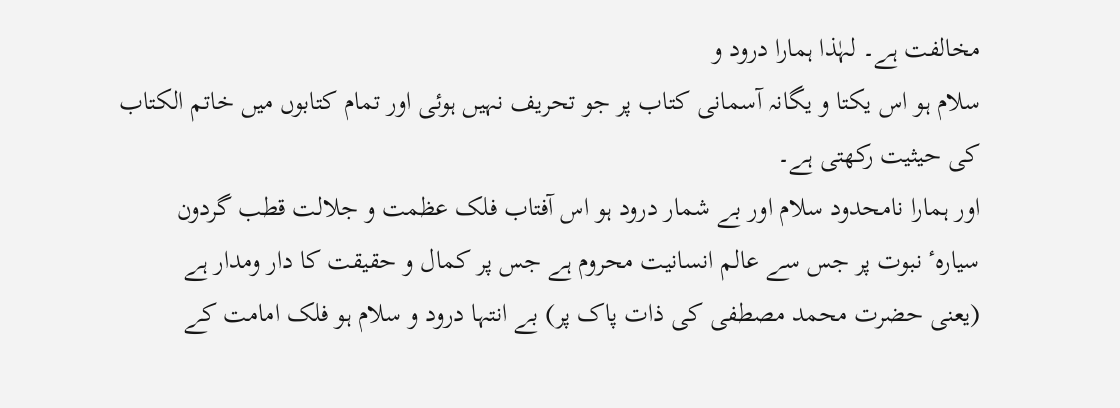مخالفت ہے۔ لہٰذا ہمارا درود و
سلام ہو اس یکتا و یگانہ آسمانی کتاب پر جو تحریف نہيں ہوئی اور تمام کتابوں ميں خاتم الکتاب
کی حيثيت رکهتی ہے۔
اور ہمارا نامحدود سلام اور بے شمار درود ہو اس آفتاب فلک عظمت و جلالت قطب گردون
سيارہٴ نبوت پر جس سے عالم انسانيت محروم ہے جس پر کمال و حقيقت کا دار ومدار ہے
(یعنی حضرت محمد مصطفی کی ذات پاک پر) بے انتہا درود و سلام ہو فلک امامت کے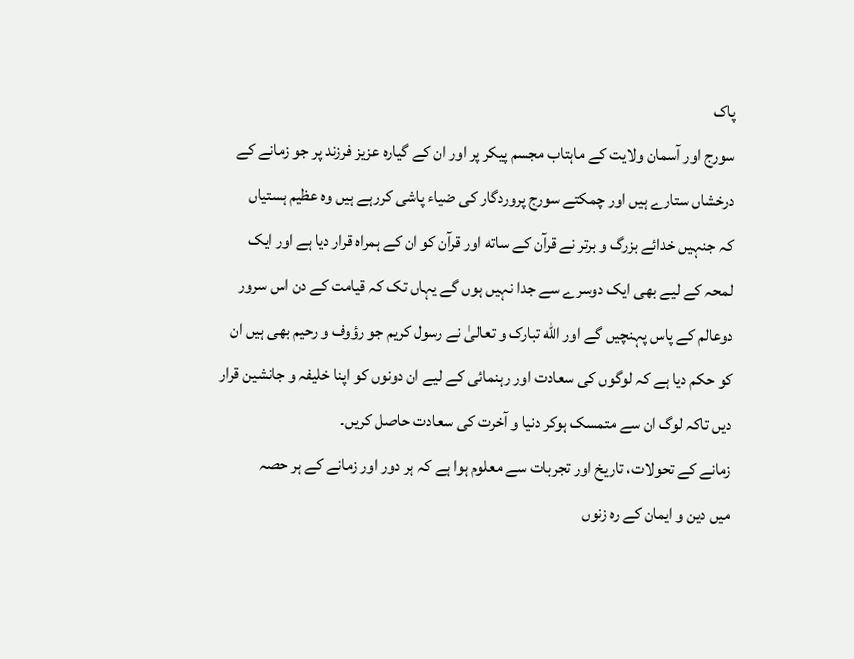پاک
سورج اور آسمان ولایت کے ماہتاب مجسم پيکر پر اور ان کے گيارہ عزیز فرزند پر جو زمانے کے
درخشاں ستارے ہيں اور چمکتے سورج پروردگار کی ضياء پاشی کررہے ہيں وہ عظيم ہستياں
کہ جنہيں خدائے بزرگ و برتر نے قرآن کے ساته اور قرآن کو ان کے ہمراہ قرار دیا ہے اور ایک
لمحہ کے ليے بهی ایک دوسرے سے جدا نہيں ہوں گے یہاں تک کہ قيامت کے دن اس سرور
دوعالم کے پاس پہنچيں گے اور الله تبارک و تعالیٰ نے رسول کریم جو رؤوف و رحيم بهی ہيں ان
کو حکم دیا ہے کہ لوگوں کی سعادت اور رہنمائی کے ليے ان دونوں کو اپنا خليفہ و جانشين قرار
دیں تاکہ لوگ ان سے متمسک ہوکر دنيا و آخرت کی سعادت حاصل کریں۔
زمانے کے تحولات، تاریخ اور تجربات سے معلوم ہوا ہے کہ ہر دور اور زمانے کے ہر حصہ
ميں دین و ایمان کے رہ زنوں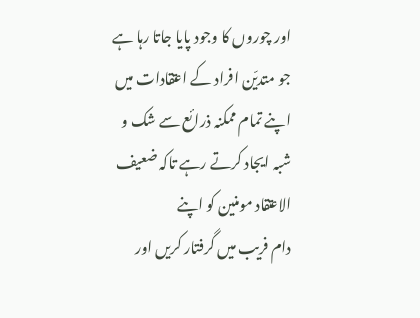اور چوروں کا وجود پایا جاتا رہا ہے جو متدیّن افراد کے اعتقادات ميں
اپنے تمام ممکنہ ذرائع سے شک و شبہ ایجاد کرتے رہے تاکہ ضعيف الاعتقاد مومنين کو اپنے
دام فریب ميں گرفتار کریں اور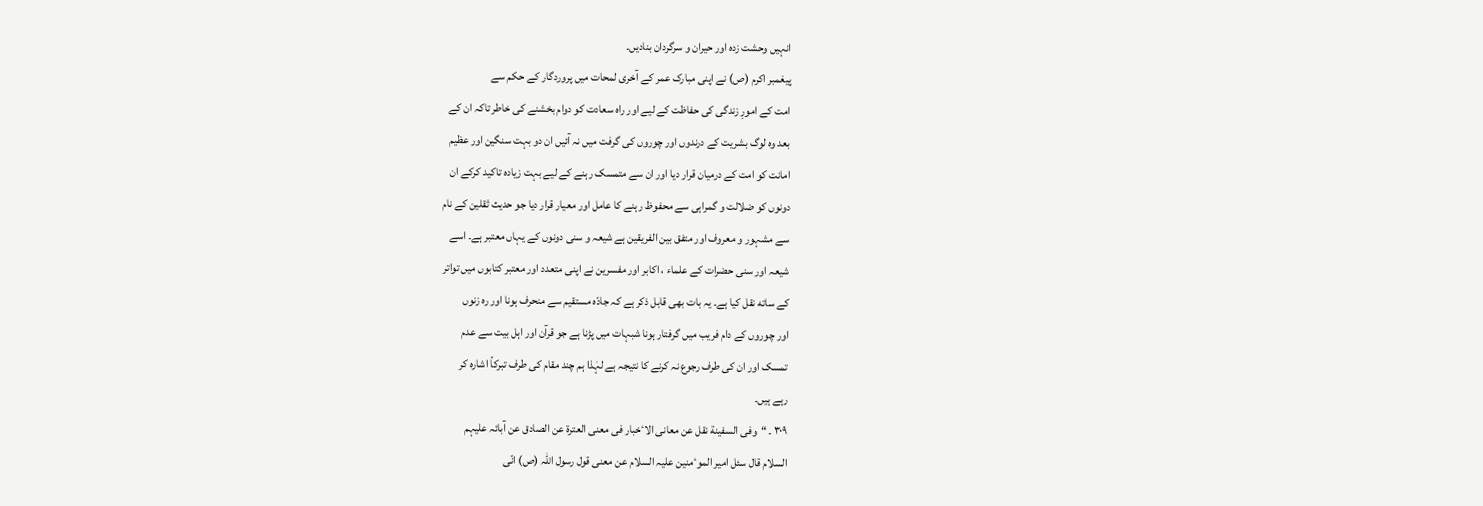انہيں وحشت زدہ اور حيران و سرگردان بنادیں۔
پيغمبر اکرم (ص) نے اپنی مبارک عمر کے آخری لمحات ميں پروردگار کے حکم سے
امت کے امورِ زندگی کی حفاظت کے ليے اور راہ سعادت کو دوام بخشنے کی خاطر تاکہ ان کے
بعد وہ لوگ بشریت کے درندوں اور چوروں کی گرفت ميں نہ آئيں ان دو بہت سنگين اور عظيم
امانت کو امت کے درميان قرار دیا اور ان سے متمسک رہنے کے ليے بہت زیادہ تاکيد کرکے ان
دونوں کو ضلالت و گمراہی سے محفوظ رہنے کا عامل اور معيار قرار دیا جو حدیث ثقلين کے نام
سے مشہور و معروف اور متفق بين الفریقين ہے شيعہ و سنی دونوں کے یہاں معتبر ہے۔ اسے
شيعہ اور سنی حضرات کے علماء ، اکابر اور مفسرین نے اپنی متعدد اور معتبر کتابوں ميں تواتر
کے ساته نقل کيا ہے۔ یہ بات بهی قابل ذکر ہے کہ جادّہ مستقيم سے منحرف ہونا اور رہ زنوں
اور چوروں کے دام فریب ميں گرفتار ہونا شبہات ميں پڑنا ہے جو قرآن اور اہل بيت سے عدم
تمسک اور ان کی طرف رجوع نہ کرنے کا نتيجہ ہے لہٰذا ہم چند مقام کی طرف تبرکاً اشارہ کر
رہے ہيں۔
٣٠٩ ۔ “وفی السفينة نقل عن معانی الاٴخبار فی معنی العترة عن الصادق عن آبائہ عليہم
السلام قال سئل امير الموٴمنين عليہ السلام عن معنی قول رسول اللّٰہ (ص) انّی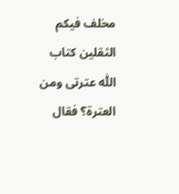مخلف فيکم
الثقلين کتاب اللّٰہ عترتی ومن العترة؟ فقال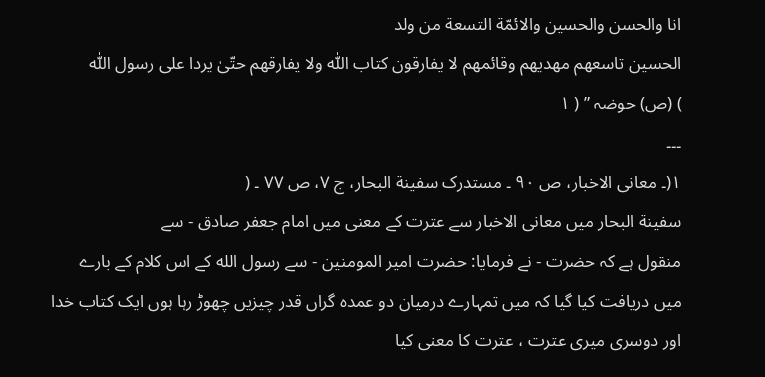انا والحسن والحسين والائمّة التسعة من ولد
الحسين تاسعهم مهدیهم وقائمهم لا یفارقون کتاب اللّٰہ ولا یفارقهم حتّیٰ یردا علی رسول اللّٰہ
) (ص) حوضہ ” ( ١
۔۔۔
١(۔ معانی الاخبار، ص ٩٠ ۔ مستدرک سفينة البحار، ج ٧، ص ٧٧ ۔ (
سفينة البحار ميں معانی الاخبار سے عترت کے معنی ميں امام جعفر صادق - سے
منقول ہے کہ حضرت - نے فرمایا: حضرت امير المومنين - سے رسول الله کے اس کلام کے بارے
ميں دریافت کيا گيا کہ ميں تمہارے درميان دو عمدہ گراں قدر چيزیں چهوڑ رہا ہوں ایک کتاب خدا
اور دوسری ميری عترت ، عترت کا معنی کيا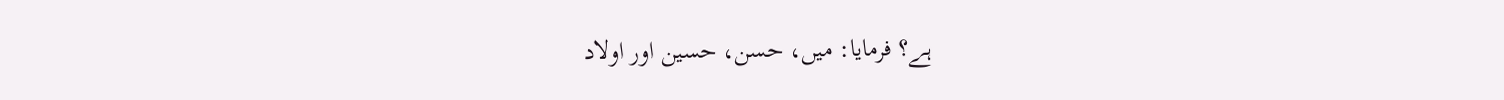ہے؟ فرمایا: ميں، حسن، حسين اور اولاد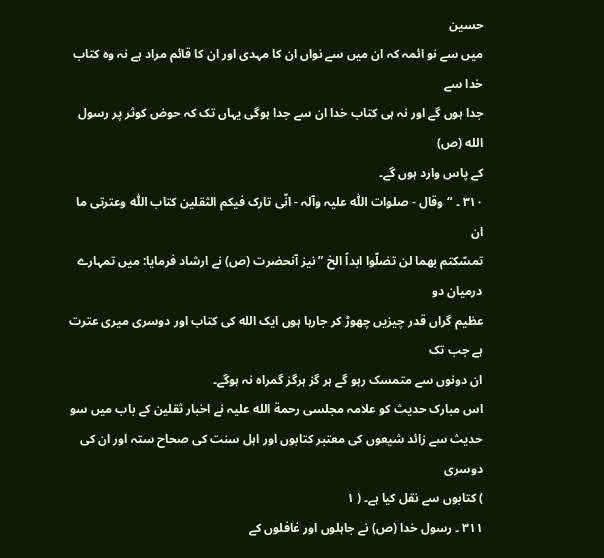حسين
ميں سے نو ائمہ کہ ان ميں سے نواں ان کا مہدی اور ان کا قائم مراد ہے نہ وہ کتاب خدا سے
جدا ہوں گے اور نہ ہی کتاب خدا ان سے جدا ہوگی یہاں تک کہ حوض کوثر پر رسول الله (ص)
کے پاس وارد ہوں گے۔
٣١٠ ۔ “وقال - صلوات اللّٰہ عليہ وآلہ - انّی تارک فيکم الثقلين کتاب اللّٰہ وعترتی ما ان
تمسّکتم بهما لن تضلّوا ابداً الخ ” نيز آنحضرت (ص) نے ارشاد فرمایا: ميں تمہارے درميان دو
عظيم گراں قدر چيزیں چهوڑ کر جارہا ہوں ایک الله کی کتاب اور دوسری ميری عترت ہے جب تک
ان دونوں سے متمسک رہو گے ہر گز ہرگز گمراہ نہ ہوگے۔
اس مبارک حدیث کو علامہ مجلسی رحمة الله عليہ نے اخبار ثقلين کے باب ميں سو
حدیث سے زائد شيعوں کی معتبر کتابوں اور اہل سنت کی صحاح ستہ اور ان کی دوسری
) کتابوں سے نقل کيا ہے۔ ( ١
٣١١ ۔ رسول خدا (ص) نے جاہلوں اور غافلوں کے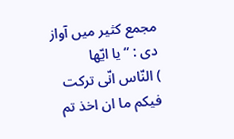مجمع کثير ميں آواز دی : “ یا ایّها
) النّاس انّی ترکت فيکم ما ان اخذ تم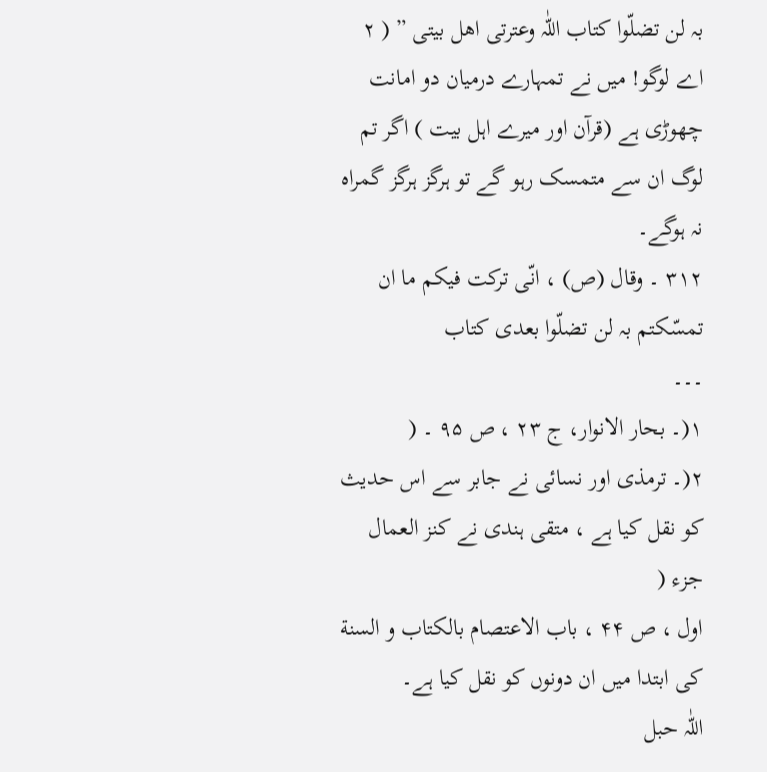بہ لن تضلّوا کتاب اللّٰہ وعترتی اهل بيتی ” ( ٢
اے لوگو! ميں نے تمہارے درميان دو امانت چهوڑی ہے (قرآن اور ميرے اہل بيت ) اگر تم
لوگ ان سے متمسک رہو گے تو ہرگز ہرگز گمراہ نہ ہوگے۔
٣١٢ ۔ وقال (ص) ، انّی ترکت فيکم ما ان تمسّکتم بہ لن تضلّوا بعدی کتاب
۔۔۔
١(۔ بحار الانوار، ج ٢٣ ، ص ٩۵ ۔ (
٢(۔ ترمذی اور نسائی نے جابر سے اس حدیث کو نقل کيا ہے ، متقی ہندی نے کنز العمال جزء (
اول ، ص ۴۴ ، باب الاعتصام بالکتاب و السنة کی ابتدا ميں ان دونوں کو نقل کيا ہے۔
اللّٰہ حبل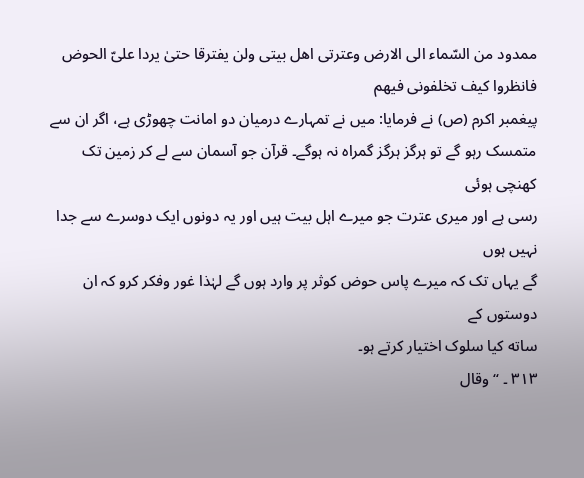ممدود من السّماء الی الارض وعترتی اهل بيتی ولن یفترقا حتیٰ یردا علیّ الحوض
فانظروا کيف تخلفونی فيهم
پيغمبر اکرم (ص) نے فرمایا: ميں نے تمہارے درميان دو امانت چهوڑی ہے، اگر ان سے
متمسک رہو گے تو ہرگز ہرگز گمراہ نہ ہوگے۔ قرآن جو آسمان سے لے کر زمين تک کهنچی ہوئی
رسی ہے اور ميری عترت جو ميرے اہل بيت ہيں اور یہ دونوں ایک دوسرے سے جدا نہيں ہوں
گے یہاں تک کہ ميرے پاس حوض کوثر پر وارد ہوں گے لہٰذا غور وفکر کرو کہ ان دوستوں کے
ساته کيا سلوک اختيار کرتے ہو۔
٣١٣ ۔ “ وقال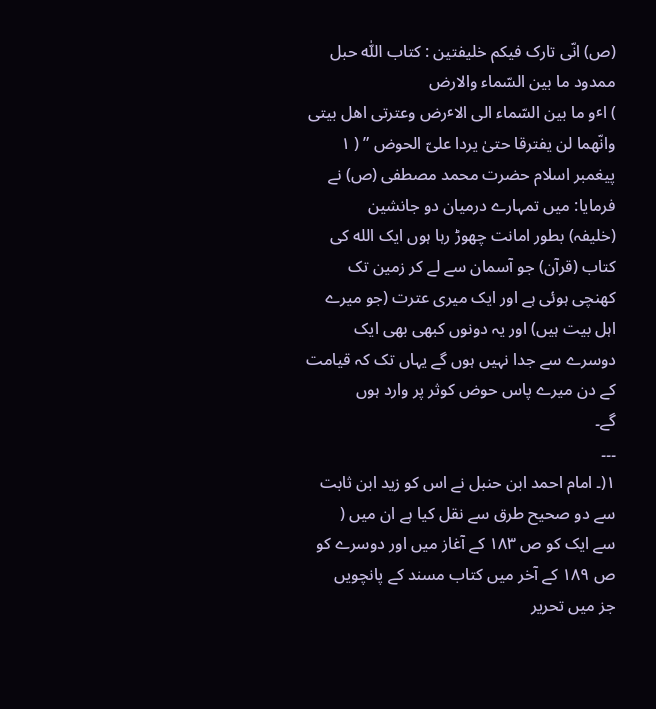(ص) انّی تارک فيکم خليفتين : کتاب اللّٰہ حبل ممدود ما بين السّماء والارض
) اٴو ما بين السّماء الی الاٴرض وعترتی اهل بيتی وانّهما لن یفترقا حتیٰ یردا علیّ الحوض ” ( ١
پيغمبر اسلام حضرت محمد مصطفی (ص) نے فرمایا: ميں تمہارے درميان دو جانشين
(خليفہ) بطور امانت چهوڑ رہا ہوں ایک الله کی کتاب (قرآن) جو آسمان سے لے کر زمين تک
کهنچی ہوئی ہے اور ایک ميری عترت (جو ميرے اہل بيت ہيں) اور یہ دونوں کبهی بهی ایک
دوسرے سے جدا نہيں ہوں گے یہاں تک کہ قيامت کے دن ميرے پاس حوض کوثر پر وارد ہوں
گے۔
۔۔۔
١(۔ امام احمد ابن حنبل نے اس کو زید ابن ثابت سے دو صحيح طرق سے نقل کيا ہے ان ميں (
سے ایک کو ص ١٨٣ کے آغاز ميں اور دوسرے کو ص ١٨٩ کے آخر ميں کتاب مسند کے پانچویں
جز ميں تحریر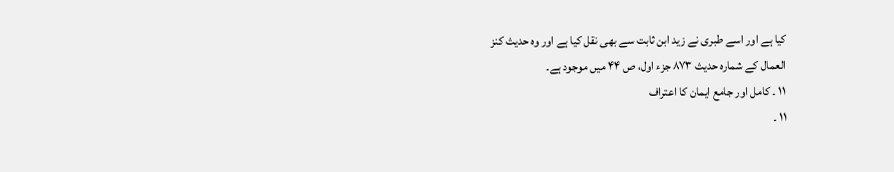کيا ہے اور اسے طبری نے زید ابن ثابت سے بهی نقل کيا ہے اور وہ حدیث کنز
العمال کے شمارہ حدیث ٨٧٣ جزء اول، ص ۴۴ ميں موجود ہے۔
١١ ۔ کامل اور جامع ایمان کا اعتراف
١١ ۔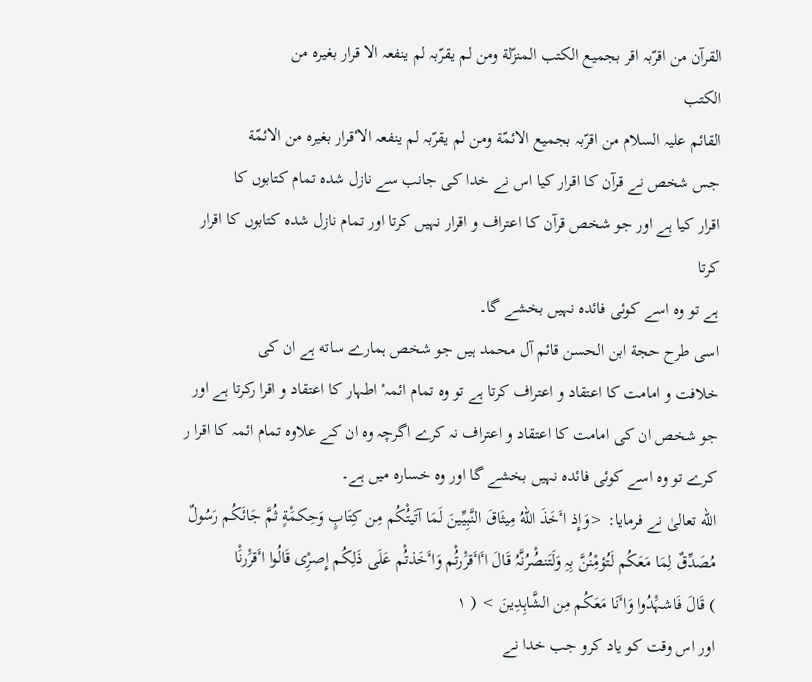القرآن من اقرّبہ اقر بجميع الکتب المنزّلة ومن لم یقرّبہ لم ینفعہ الا قرار بغيرہ من
الکتب
القائم عليہ السلام من اقرّبہ بجميع الائمّة ومن لم یقرّبہ لم ینفعہ الاٴقرار بغيرہ من الائمّة
جس شخص نے قرآن کا اقرار کيا اس نے خدا کی جانب سے نازل شدہ تمام کتابوں کا
اقرار کيا ہے اور جو شخص قرآن کا اعتراف و اقرار نہيں کرتا اور تمام نازل شدہ کتابوں کا اقرار کرتا
ہے تو وہ اسے کوئی فائدہ نہيں بخشے گا۔
اسی طرح حجة ابن الحسن قائم آل محمد ہيں جو شخص ہمارے ساته ہے ان کی
خلافت و امامت کا اعتقاد و اعتراف کرتا ہے تو وہ تمام ائمہٴ اطہار کا اعتقاد و اقرا رکرتا ہے اور
جو شخص ان کی امامت کا اعتقاد و اعتراف نہ کرے اگرچہ وہ ان کے علاوہ تمام ائمہ کا اقرا ر
کرے تو وہ اسے کوئی فائدہ نہيں بخشے گا اور وہ خسارہ ميں ہے۔
الله تعالیٰ نے فرمایا: <وَإِذ اٴَخَذَ اللهُ مِيثَاقَ النَّبِيِّينَ لَمَا آتَيتُْکُم مِن کِتَابٍ وَحِکمَْةٍ ثُمَّ جَائَکُم رَسُولٌ مُصَدِّقٌ لِمَا مَعَکُم لَتُؤمِْنُنَّ بِہِ وَلَتَنصُْرُنَّہُ قَالَ اٴَاٴَقرَْرتُْم وَاٴَخَذتُْم عَلَی ذَلِکُم إِصرِْی قَالُوا اٴَقرَْرنَْا
) قَالَ فَاشہَْدُوا وَاٴَنَا مَعَکُم مِن الشَّاہِدِینَ > ( ١
اور اس وقت کو یاد کرو جب خدا نے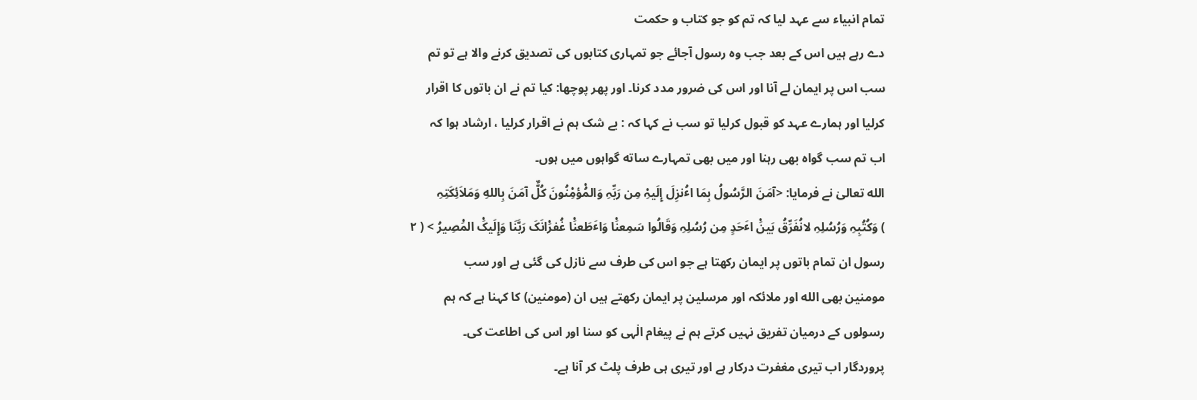تمام انبياء سے عہد ليا کہ تم کو جو کتاب و حکمت
دے رہے ہيں اس کے بعد جب وہ رسول آجائے جو تمہاری کتابوں کی تصدیق کرنے والا ہے تو تم
سب اس پر ایمان لے آنا اور اس کی ضرور مدد کرنا۔ اور پهر پوچها: کيا تم نے ان باتوں کا اقرار
کرليا اور ہمارے عہد کو قبول کرليا تو سب نے کہا کہ : بے شک ہم نے اقرار کرليا ، ارشاد ہوا کہ
اب تم سب گواہ بهی رہنا اور ميں بهی تمہارے ساته گواہوں ميں ہوں۔
الله تعالیٰ نے فرمایا: <آمَنَ الرَّسُولُ بِمَا اٴُنزِلَ إِلَيہِْ مِن رَبِّہِ وَالمُْؤمِْنُونَ کُلٌّ آمَنَ بِاللهِ وَمَلاَئِکَتِہِ
) وَکُتُبِہِ وَرُسُلِہِ لانُفَرِّقُ بَينَْ اٴَحَدٍ مِن رُسُلِہِ وَقَالُوا سَمِعنَْا وَاٴَطَعنَْا غُفرَْانَکَ رَبَّنَا وَإِلَيکَْ المَْصِيرُ > ( ٢
رسول ان تمام باتوں پر ایمان رکهتا ہے جو اس کی طرف سے نازل کی گئی ہے اور سب
مومنين بهی الله اور ملائکہ اور مرسلين پر ایمان رکهتے ہيں ان (مومنين) کا کہنا ہے کہ ہم
رسولوں کے درميان تفریق نہيں کرتے ہم نے پيغام الٰہی کو سنا اور اس کی اطاعت کی۔
پروردگار اب تيری مغفرت درکار ہے اور تيری ہی طرف پلٹ کر آنا ہے۔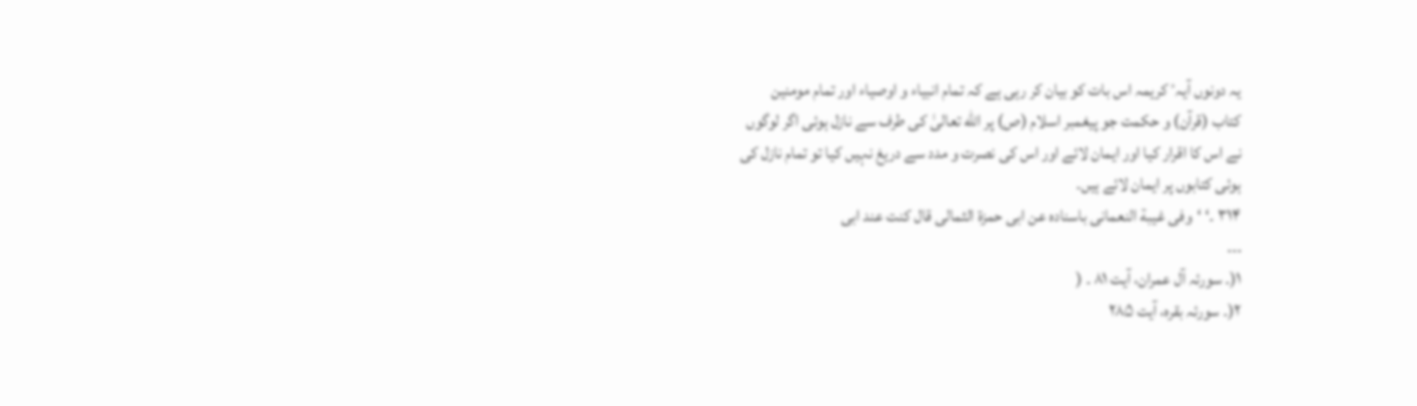یہ دونوں آیہٴ کریمہ اس بات کو بيان کر رہی ہے کہ تمام انبياء و اوصياء اور تمام مومنين
کتاب (قرآن) و حکمت جو پيغمبر اسلام (ص) پر الله تعالیٰ کی طرف سے نازل ہوئی اگر لوگوں
نے اس کا اقرار کيا اور ایمان لائے اور اس کی نصرت و مدد سے دریغ نہيں کيا تو تمام نازل کی
ہوئی کتابوں پر ایمان لائے ہيں۔
٣١۴ ۔‘ ‘وفی غيبة النعمانی باسنادہ عن ابی حمزة الثمالی قال کنت عند ابی
۔۔۔
١(۔ سورئہ آل عمران، آیت ٨١ ۔ (
٢(۔ سورئہ بقرہ، آیت ٢٨۵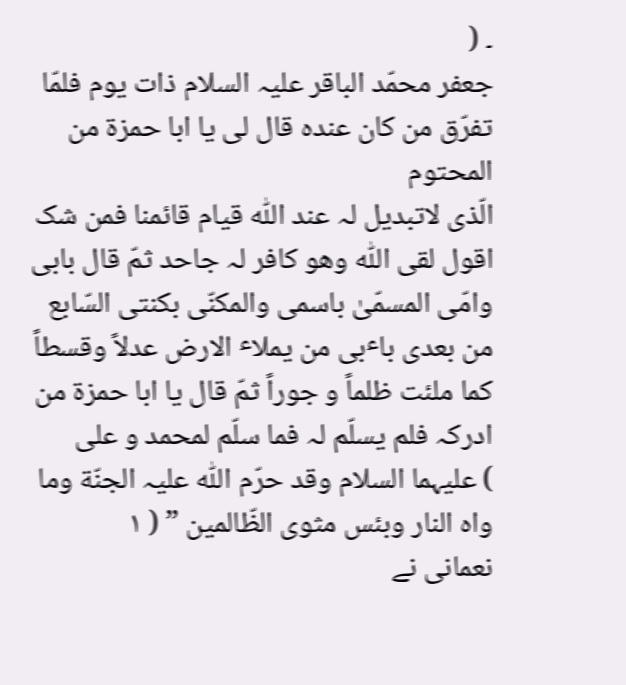۔ (
جعفر محمّد الباقر عليہ السلام ذات یوم فلمّا تفرّق من کان عندہ قال لی یا ابا حمزة من المحتوم
الّذی لاتبدیل لہ عند اللّٰہ قيام قائمنا فمن شک اقول لقی اللّٰہ وهو کافر لہ جاحد ثمّ قال بابی
وامّی المسمّیٰ باسمی والمکنّی بکنتی السّابع من بعدی باٴبی من یملاٴ الارض عدلاً وقسطاً
کما ملئت ظلماً و جوراً ثمّ قال یا ابا حمزة من ادرکہ فلم یسلّم لہ فما سلّم لمحمد و علی
) عليہما السلام وقد حرّم اللّٰہ عليہ الجنّة وما واہ النار وبئس مثوی الظّالمين ” ( ١
نعمانی نے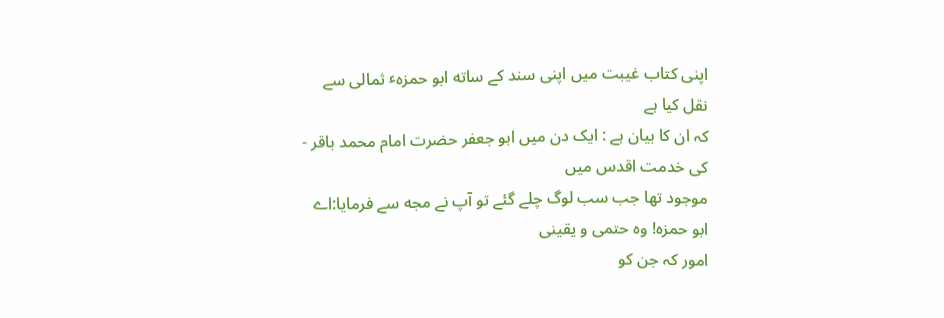اپنی کتاب غيبت ميں اپنی سند کے ساته ابو حمزہٴ ثمالی سے نقل کيا ہے
کہ ان کا بيان ہے : ایک دن ميں ابو جعفر حضرت امام محمد باقر - کی خدمت اقدس ميں
موجود تها جب سب لوگ چلے گئے تو آپ نے مجه سے فرمایا:اے ابو حمزہ! وہ حتمی و یقينی
امور کہ جن کو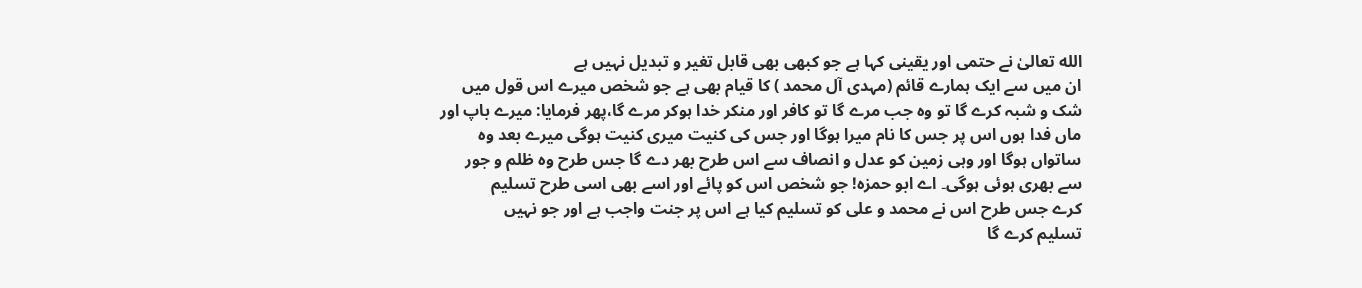الله تعالیٰ نے حتمی اور یقينی کہا ہے جو کبهی بهی قابل تغير و تبدیل نہيں ہے
ان ميں سے ایک ہمارے قائم (مہدی آل محمد ) کا قيام بهی ہے جو شخص ميرے اس قول ميں
شک و شبہ کرے گا تو وہ جب مرے گا تو کافر اور منکر خدا ہوکر مرے گا،پهر فرمایا: ميرے باپ اور
ماں فدا ہوں اس پر جس کا نام ميرا ہوگا اور جس کی کنيت ميری کنيت ہوگی ميرے بعد وہ
ساتواں ہوگا اور وہی زمين کو عدل و انصاف سے اس طرح بهر دے گا جس طرح وہ ظلم و جور
سے بهری ہوئی ہوگی۔ اے ابو حمزہ! جو شخص اس کو پائے اور اسے بهی اسی طرح تسليم
کرے جس طرح اس نے محمد و علی کو تسليم کيا ہے اس پر جنت واجب ہے اور جو نہيں
تسليم کرے گا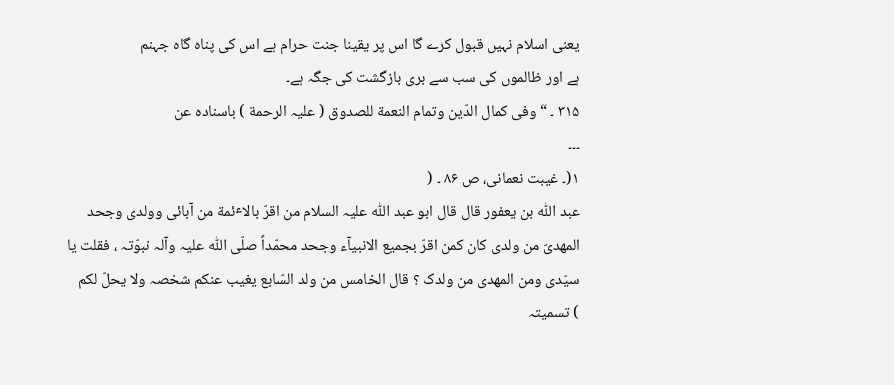یعنی اسلام نہيں قبول کرے گا اس پر یقينا جنت حرام ہے اس کی پناہ گاہ جہنم
ہے اور ظالموں کی سب سے بری بازگشت کی جگہ ہے۔
٣١۵ ۔ “وفی کمال الدّین وتمام النعمة للصدوق ( عليہ الرحمة ) باسنادہ عن
۔۔۔
١(۔ غيبت نعمانی، ص ٨۶ ۔ (
عبد اللّٰہ بن یعفور قال قال ابو عبد اللّٰہ عليہ السلام من اقرّ بالاٴئمة من آبائی وولدی وجحد
المهدیّ من ولدی کان کمن اقرّ بجميع الانبيآء وجحد محمّداً صلّی اللّٰہ عليہ وآلہ نبوّتہ ، فقلت یا
سيّدی ومن المهدی من ولدک ؟ قال الخامس من ولد السّابع یغيب عنکم شخصہ ولا یحلّ لکم
) تسميتہ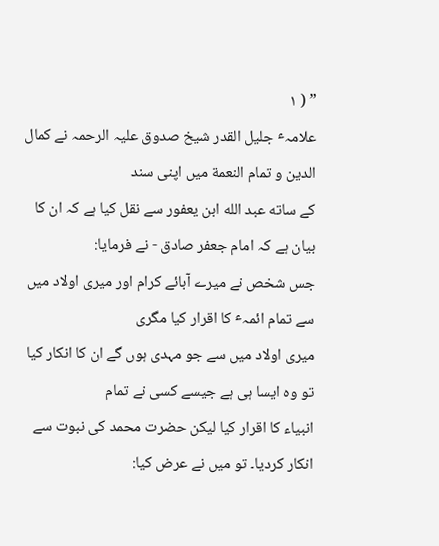” ( ١
علامہٴ جليل القدر شيخ صدوق عليہ الرحمہ نے کمال الدین و تمام النعمة ميں اپنی سند
کے ساته عبد الله ابن یعفور سے نقل کيا ہے کہ ان کا بيان ہے کہ امام جعفر صادق - نے فرمایا:
جس شخص نے ميرے آبائے کرام اور ميری اولاد ميں سے تمام ائمہٴ کا اقرار کيا مگری
ميری اولاد ميں سے جو مہدی ہوں گے ان کا انکار کيا تو وہ ایسا ہی ہے جيسے کسی نے تمام
انبياء کا اقرار کيا ليکن حضرت محمد کی نبوت سے انکار کردیا۔ تو ميں نے عرض کيا: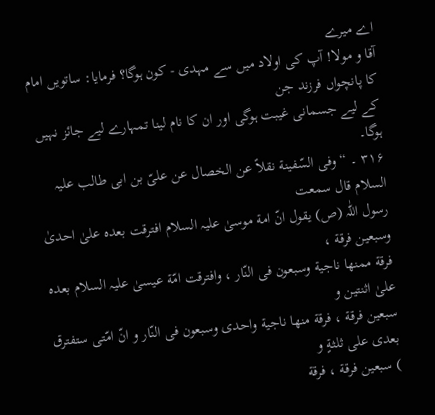اے ميرے
آقا و مولا! آپ کی اولاد ميں سے مہدی - کون ہوگا؟ فرمایا: ساتویں امام کا پانچواں فرزند جن
کے ليے جسمانی غيبت ہوگی اور ان کا نام لينا تمہارے ليے جائز نہيں ہوگا۔
٣١۶ ۔ “ وفی السّفينة نقلاً عن الخصال عن علیّ بن ابی طالب عليہ السلام قال سمعت
رسول اللّٰہ (ص) یقول انّ امة موسیٰ عليہ السلام افترقت بعدہ علیٰ احدیٰ وسبعين فرقة ،
فرقة ممنها ناجية وسبعون فی النّار ، وافترقت امّة عيسیٰ عليہ السلام بعدہ علیٰ اثنتين و
سبعين فرقة ، فرقة منها ناجية واحدی وسبعون فی النّار و انّ امّتی ستفترق بعدی علی ثلثةٍ و
) سبعين فرقة ، فرقة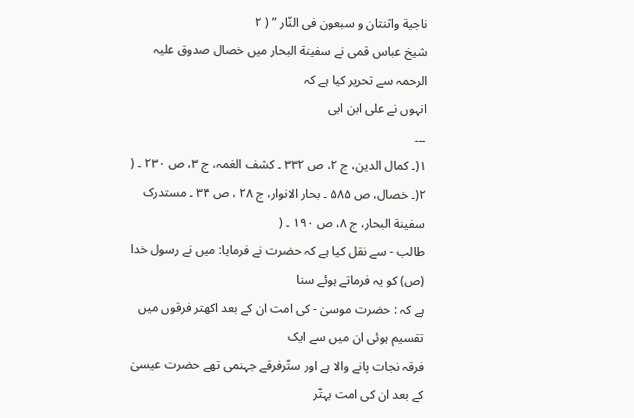ناجية واثنتان و سبعون فی النّار ” ( ٢
شيخ عباس قمی نے سفينة البحار ميں خصال صدوق عليہ الرحمہ سے تحریر کيا ہے کہ
انہوں نے علی ابن ابی
۔۔۔
١(۔ کمال الدین، ج ٢، ص ٣٣٢ ۔ کشف الغمہ، ج ٣، ص ٢٣٠ ۔ (
٢(۔ خصال، ص ۵٨۵ ۔ بحار الانوار، ج ٢٨ ، ص ٣۴ ۔ مستدرک سفينة البحار، ج ٨، ص ١٩٠ ۔ (
طالب - سے نقل کيا ہے کہ حضرت نے فرمایا: ميں نے رسول خدا (ص) کو یہ فرماتے ہوئے سنا
ہے کہ : حضرت موسیٰ - کی امت ان کے بعد اکهتر فرقوں ميں تقسيم ہوئی ان ميں سے ایک
فرقہ نجات پانے والا ہے اور ستّرفرقے جہنمی تهے حضرت عيسیٰ کے بعد ان کی امت بہتّر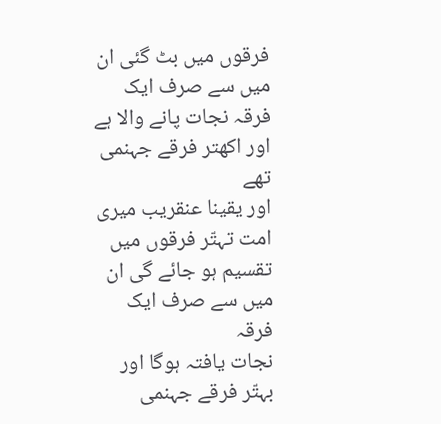فرقوں ميں بٹ گئی ان ميں سے صرف ایک فرقہ نجات پانے والا ہے اور اکهتر فرقے جہنمی تهے
اور یقينا عنقریب ميری امت تہتّر فرقوں ميں تقسيم ہو جائے گی ان ميں سے صرف ایک فرقہ
نجات یافتہ ہوگا اور بہتّر فرقے جہنمی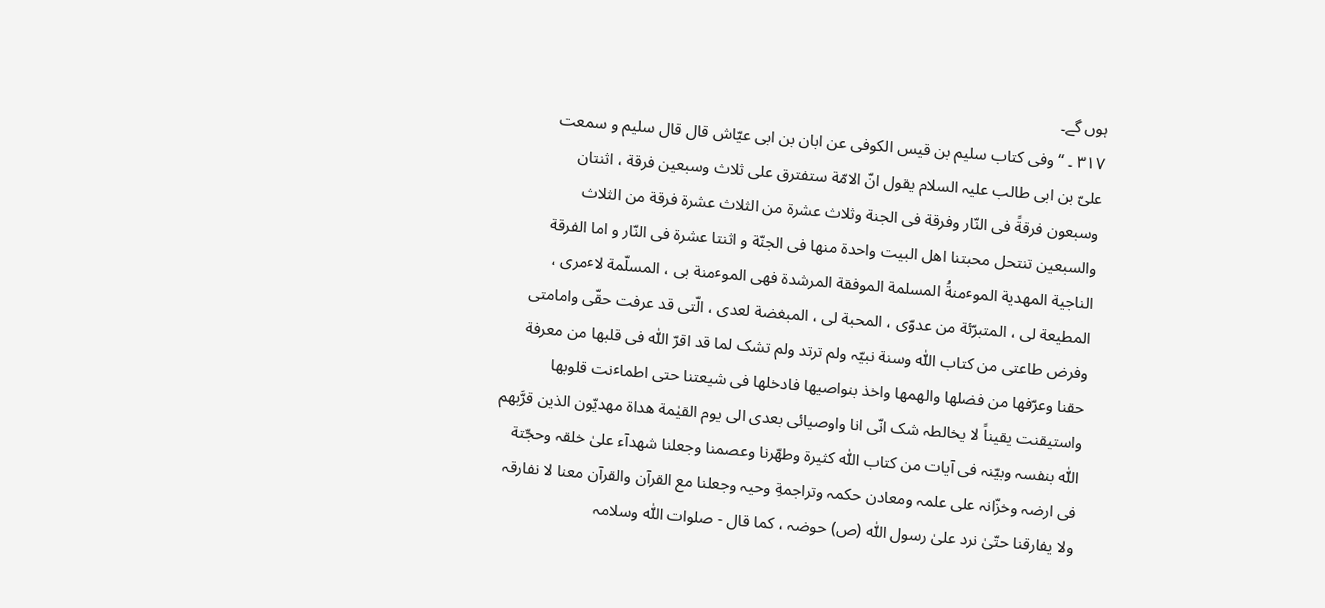ہوں گے۔
٣١٧ ۔ “وفی کتاب سليم بن قيس الکوفی عن ابان بن ابی عيّاش قال قال سليم و سمعت
علیّ بن ابی طالب عليہ السلام یقول انّ الامّة ستفترق علی ثلاث وسبعين فرقة ، اثنتان
وسبعون فرقةً فی النّار وفرقة فی الجنة وثلاث عشرة من الثلاث عشرة فرقة من الثلاث
والسبعين تنتحل محبتنا اهل البيت واحدة منها فی الجنّة و اثنتا عشرة فی النّار و اما الفرقة
الناجية المهدیة الموٴمنةُ المسلمة الموفقة المرشدة فهی الموٴمنة بی ، المسلّمة لاٴمری ،
المطيعة لی ، المتبرّئة من عدوّی ، المحبة لی ، المبغضة لعدی ، الّتی قد عرفت حقّی وامامتی
وفرض طاعتی من کتاب اللّٰہ وسنة نبيّہ ولم ترتد ولم تشک لما قد اقرّ اللّٰہ فی قلبها من معرفة
حقنا وعرّفها من فضلها والهمها واخذ بنواصيها فادخلها فی شيعتنا حتی اطماٴنت قلوبها
واستيقنت یقيناً لا یخالطہ شک انّی انا واوصيائی بعدی الی یوم القيٰمة هداة مهدیّون الذین قرَّبهم
اللّٰہ بنفسہ وبيّنہ فی آیات من کتاب اللّٰہ کثيرة وطهّرنا وعصمنا وجعلنا شهدآء علیٰ خلقہ وحجّتة
فی ارضہ وخزّانہ علی علمہ ومعادن حکمہ وتراجمةِ وحيہ وجعلنا مع القرآن والقرآن معنا لا نفارقہ
ولا یفارقنا حتّیٰ نرد علیٰ رسول اللّٰہ (ص) حوضہ ، کما قال - صلوات اللّٰہ وسلامہ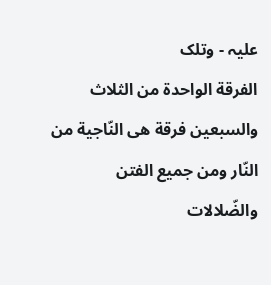عليہ - وتلک
الفرقة الواحدة من الثلاث والسبعين فرقة هی النّاجية من النّار ومن جميع الفتن والضّلالات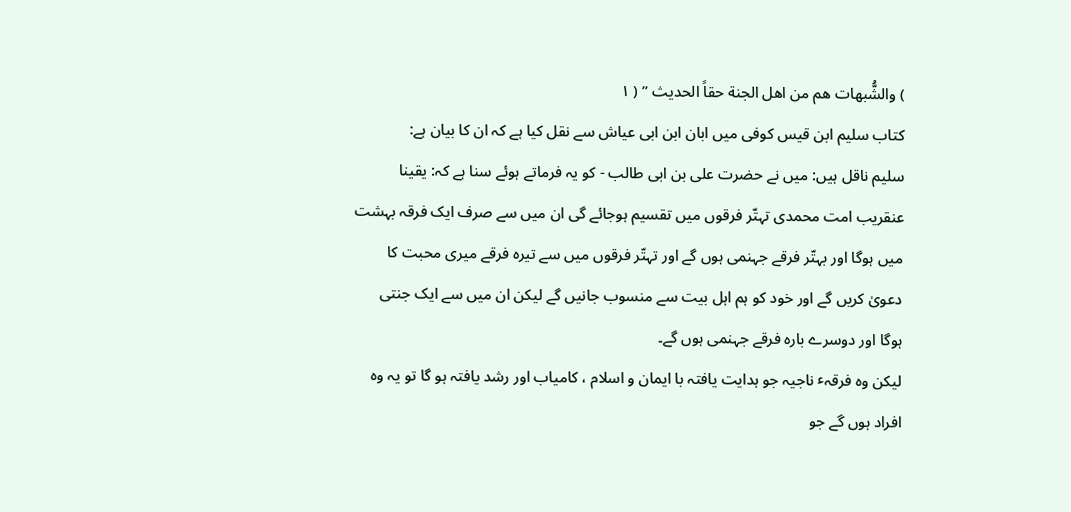) والشُّبهات هم من اهل الجنة حقاً الحدیث ” ( ١
کتاب سليم ابن قيس کوفی ميں ابان ابن ابی عياش سے نقل کيا ہے کہ ان کا بيان ہے:
سليم ناقل ہيں: ميں نے حضرت علی بن ابی طالب - کو یہ فرماتے ہوئے سنا ہے کہ: یقينا
عنقریب امت محمدی تہتّر فرقوں ميں تقسيم ہوجائے گی ان ميں سے صرف ایک فرقہ بہشت
ميں ہوگا اور بہتّر فرقے جہنمی ہوں گے اور تہتّر فرقوں ميں سے تيرہ فرقے ميری محبت کا
دعویٰ کریں گے اور خود کو ہم اہل بيت سے منسوب جانيں گے ليکن ان ميں سے ایک جنتی
ہوگا اور دوسرے بارہ فرقے جہنمی ہوں گے۔
ليکن وہ فرقہٴ ناجيہ جو ہدایت یافتہ با ایمان و اسلام ، کامياب اور رشد یافتہ ہو گا تو یہ وہ
افراد ہوں گے جو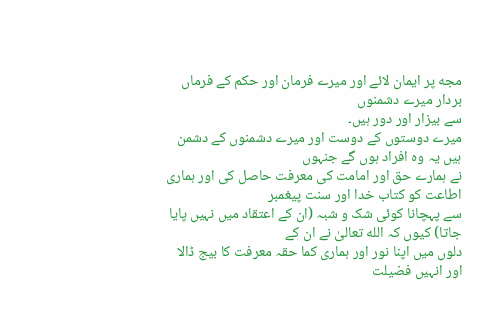مجه پر ایمان لائے اور ميرے فرمان اور حکم کے فرماں بردار ميرے دشمنوں
سے بيزار اور دور ہيں۔
ميرے دوستوں کے دوست اور ميرے دشمنوں کے دشمن ہيں یہ وہ افراد ہوں گے جنہوں
نے ہمارے حق اور امامت کی معرفت حاصل کی اور ہماری اطاعت کو کتاب خدا اور سنت پيغمبر
سے پہچانا کوئی شک و شبہ (ان کے اعتقاد ميں نہيں پایا جاتا) کيوں کہ الله تعالیٰ نے ان کے
دلوں ميں اپنا نور اور ہماری کما حقہ معرفت کا بيج ڈالا اور انہيں فضيلت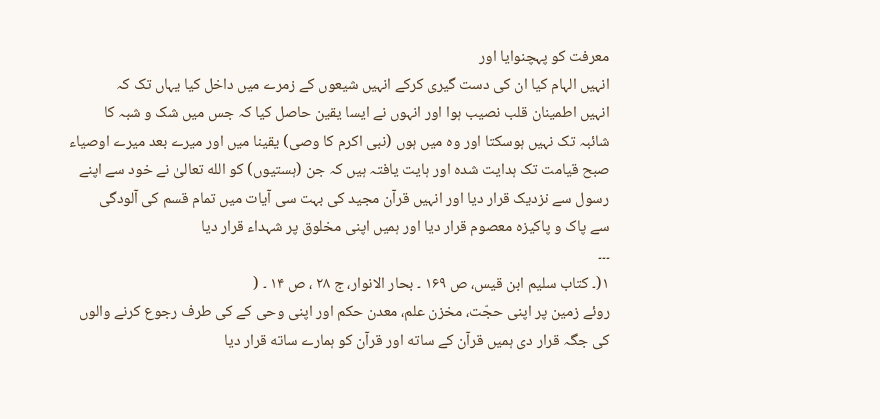معرفت کو پہچنوایا اور
انہيں الہام کيا ان کی دست گيری کرکے انہيں شيعوں کے زمرے ميں داخل کيا یہاں تک کہ
انہيں اطمينان قلب نصيب ہوا اور انہوں نے ایسا یقين حاصل کيا کہ جس ميں شک و شبہ کا
شائبہ تک نہيں ہوسکتا اور وہ ميں ہوں (نبی اکرم کا وصی) یقينا ميں اور ميرے بعد ميرے اوصياء
صبح قيامت تک ہدایت شدہ اور ہایت یافتہ ہيں کہ جن (ہستيوں) کو الله تعالیٰ نے خود سے اپنے
رسول سے نزدیک قرار دیا اور انہيں قرآن مجيد کی بہت سی آیات ميں تمام قسم کی آلودگی
سے پاک و پاکيزہ معصوم قرار دیا اور ہميں اپنی مخلوق پر شہداء قرار دیا
۔۔۔
١(۔ کتاب سليم ابن قيس، ص ١۶٩ ۔ بحار الانوار، ج ٢٨ ، ص ١۴ ۔ (
روئے زمين پر اپنی حجّت، مخزن علم، معدن حکم اور اپنی وحی کے کی طرف رجوع کرنے والوں
کی جگہ قرار دی ہميں قرآن کے ساته اور قرآن کو ہمارے ساته قرار دیا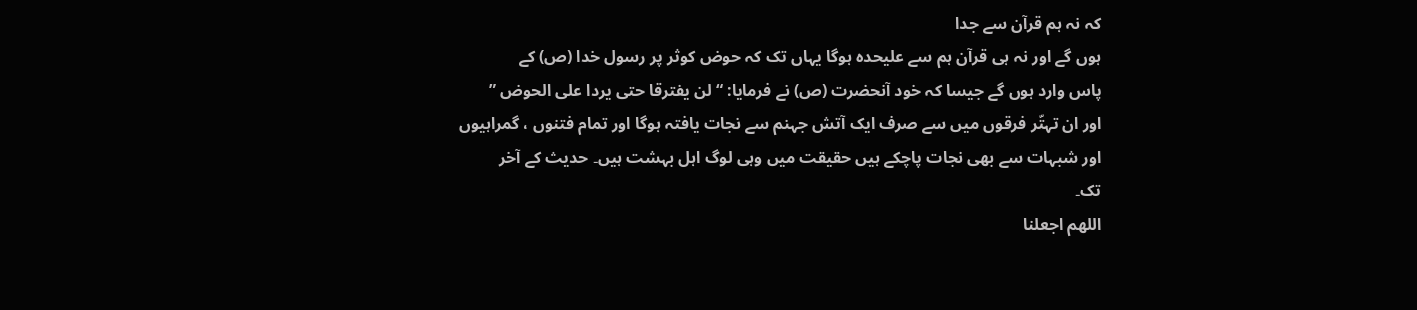کہ نہ ہم قرآن سے جدا
ہوں گے اور نہ ہی قرآن ہم سے عليحدہ ہوگا یہاں تک کہ حوض کوثر پر رسول خدا (ص) کے
پاس وارد ہوں گے جيسا کہ خود آنحضرت (ص) نے فرمایا: “ لن یفترقا حتی یردا علی الحوض ”
اور ان تہتّر فرقوں ميں سے صرف ایک آتش جہنم سے نجات یافتہ ہوگا اور تمام فتنوں ، گمراہيوں
اور شبہات سے بهی نجات پاچکے ہيں حقيقت ميں وہی لوگ اہل بہشت ہيں۔ حدیث کے آخر
تک۔
اللهم اجعلنا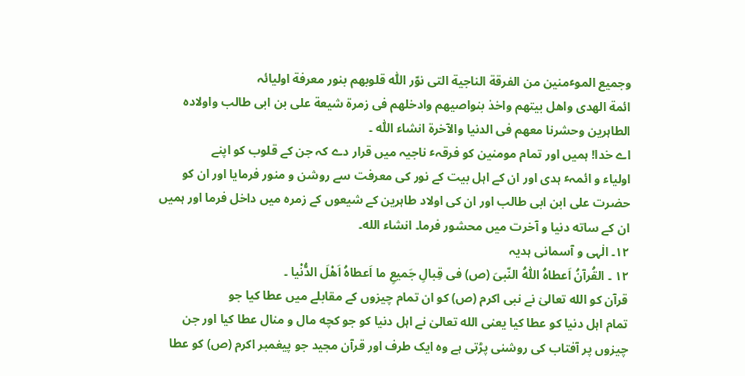وجميع الموٴمنين من الفرقة الناجية التی نوّر اللّٰہ قلوبهم بنور معرفة اوليائہ
ائمة الهدی واهل بيتهم واخذ بنواصيهم وادخلهم فی زمرة شيعة علی بن ابی طالب واولادہ
الطاہرین وحشرنا معهم فی الدنيا والآخرة انشاء اللّٰہ ۔
اے خدا! ہميں اور تمام مومنين کو فرقہٴ ناجيہ ميں قرار دے کہ جن کے قلوب کو اپنے
اولياء و ائمہٴ ہدی اور ان کے اہل بيت کے نور کی معرفت سے روشن و منور فرمایا اور ان کو
حضرت علی ابن ابی طالب اور ان کی اولاد طاہرین کے شيعوں کے زمرہ ميں داخل فرما اور ہميں
ان کے ساته دنيا و آخرت ميں محشور فرما۔ انشاء الله۔
١٢۔ الٰہی و آسمانی ہدیہ
١٢ ۔ القُرآنُ اَعطاہُ اللّٰہُ النّبیَ (ص) فی قِبالِ جَميعِ ما اَعطاہُ اَهْلَ الدُّنْيا ۔
قرآن کو الله تعالیٰ نے نبی اکرم (ص) کو ان تمام چيزوں کے مقابلے ميں عطا کيا جو
تمام اہل دنيا کو عطا کيا یعنی الله تعالیٰ نے اہل دنيا کو جو کچه مال و منال عطا کيا اور جن
چيزوں پر آفتاب کی روشنی پڑتی ہے وہ ایک طرف اور قرآن مجيد جو پيغمبر اکرم (ص) کو عطا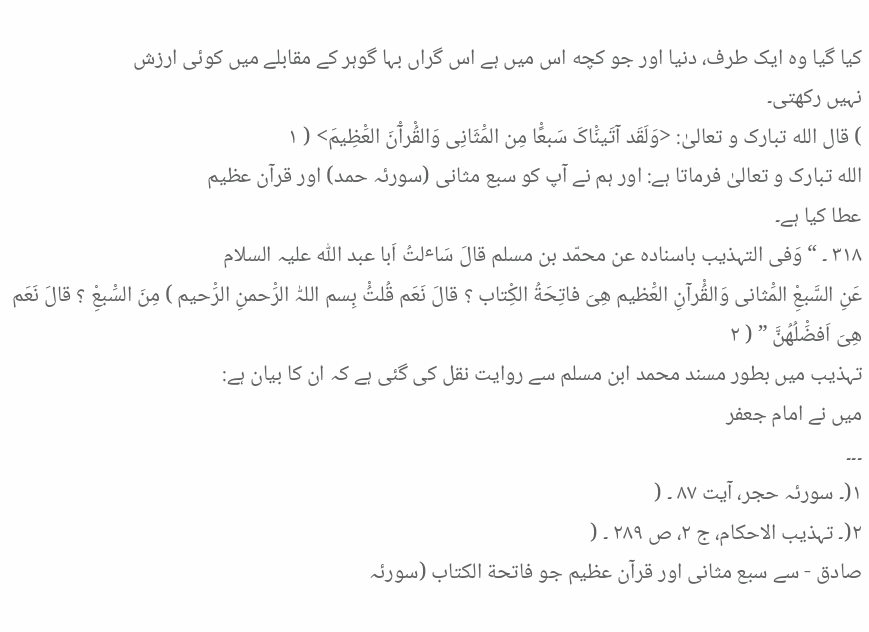کيا گيا وہ ایک طرف، دنيا اور جو کچه اس ميں ہے اس گراں بہا گوہر کے مقابلے ميں کوئی ارزش
نہيں رکهتی۔
) قال الله تبارک و تعالیٰ: <وَلَقَد آتَينَْاکَ سَبعًْا مِن المَْثَانِی وَالقُْرآْنَ العَْظِيمَ> ( ١
الله تبارک و تعالیٰ فرماتا ہے: اور ہم نے آپ کو سبع مثانی (سورئہ حمد) اور قرآن عظيم
عطا کيا ہے۔
٣١٨ ۔ “ وَفی التہذیب باسنادہ عن محمّد بن مسلم قالَ سَاٴلتُ اَبا عبد اللّٰہ عليہ السلام
عَنِ السَّبعِْ المَْثانی وَالقُْرآنِ العَْظيم هِیَ فاتِحَةُ الکِْتاب ؟ قالَ نَعَم قُلتُْ بِسم اللہّٰ الرَْحمنِ الرَْحيم ) مِنَ السَْبعِْ ؟ قالَ نَعَم هِیَ اَفضَْلُهُنَّ ” ( ٢
تہذیب ميں بطور مسند محمد ابن مسلم سے روایت نقل کی گئی ہے کہ ان کا بيان ہے:
ميں نے امام جعفر
۔۔۔
١(۔ سورئہ حجر، آیت ٨٧ ۔ (
٢(۔ تہذیب الاحکام، ج ٢، ص ٢٨٩ ۔ (
صادق - سے سبع مثانی اور قرآن عظيم جو فاتحة الکتاب (سورئہ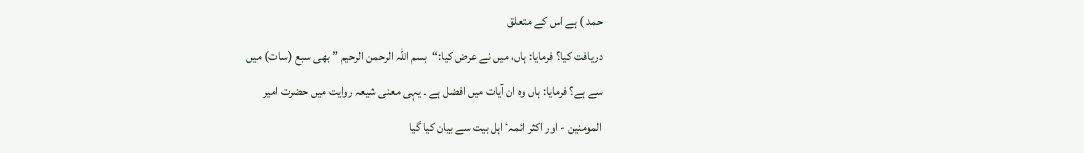حمد ) ہے اس کے متعلق
دریافت کيا؟ فرمایا: ہاں، ميں نے عرض کيا:“بسم اللّٰہ الرحمن الرحيم ” بهی سبع (سات) ميں
سے ہے؟ فرمایا: ہاں وہ ان آیات ميں افضل ہے ۔ یہی معنی شيعہ روایت ميں حضرت امير
المومنين - اور اکثر ائمہٴ اہل بيت سے بيان کيا گيا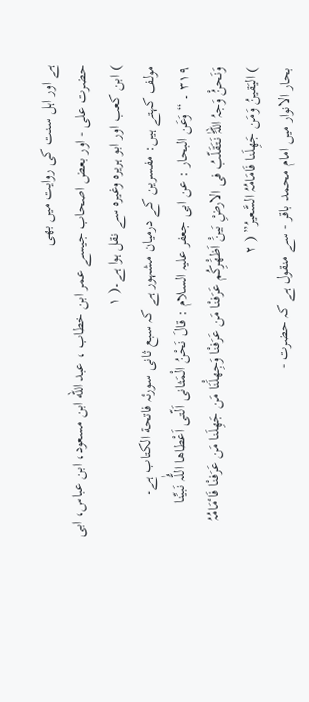ہے اور اہل سنت کی روایت ميں بهی
حضرت علی - اور بعض اصحاب جيسے عمر ابن خطاب ، عبد الله ابن مسعود، ابن عباس، ابی
) ابن کعب اور ابو ہریرہ وغيرہ سے نقل ہوا ہے۔( ١
مولف کہتے ہيں: مفسرین کے درميان مشہور ہے کہ سبع ثانی سورئہ فاتحة الکتاب ہے۔
٣١٩ ۔ “ وَعَن البحار : عن ابی جعفر عليہ السلام : قالَ نَحْنُ الْمَثانی اَلّتی اَعْطاها اللُّٰہ نَبيِّنا
وَنَحنُْ وَجہُ اللہِّٰ نَتَقَلّبُ فی الارضِْ بَينَْ اَظهَْرِکُم عَرَفنْا مَن عَرَفنْا وَجِهلَْنَا مَن جَهِلَنا مَن عَرَفنْا فَاٴمَامُہُ
) اليَقينُ وَمَن جَهِلَنا فَامَامُہُ السَّعيرُ” ( ٢
بحار الانوار ميں امام محمد باقر - سے منقول ہے کہ حضرت -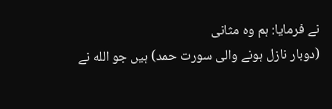نے فرمایا: ہم وہ مثانی
(دوبار نازل ہونے والی سورت حمد) ہيں جو الله نے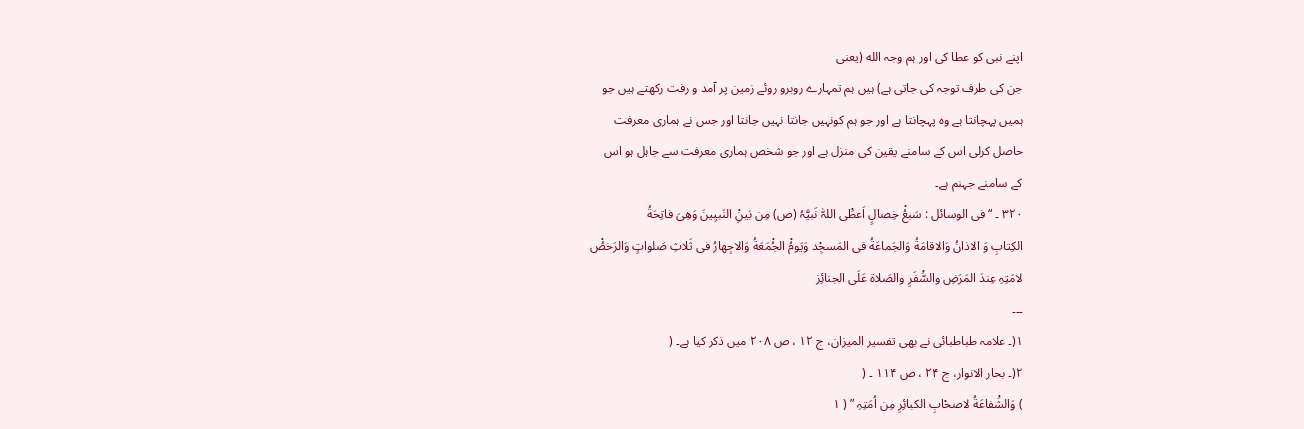اپنے نبی کو عطا کی اور ہم وجہ الله (یعنی
جن کی طرف توجہ کی جاتی ہے) ہيں ہم تمہارے روبرو روئے زمين پر آمد و رفت رکهتے ہيں جو
ہميں پہچانتا ہے وہ پہچانتا ہے اور جو ہم کونہيں جانتا نہيں جانتا اور جس نے ہماری معرفت
حاصل کرلی اس کے سامنے یقين کی منزل ہے اور جو شخص ہماری معرفت سے جاہل ہو اس
کے سامنے جہنم ہے۔
٣٢٠ ۔ “فی الوسائل : سَبعُْ خِصالٍ اَعطَْی اللہّٰ نَبيَّہُ (ص) مِن بَينِْ النَبيِينَ وَهِیَ فاتِحَةُ
الکِتابِ وَ الاذانُ وَالاقامَةُ وَالجَماعَةُ فی المَسجِْد وَیَومُْ الجُْمَعَةُ وَالاجِهارُ فی ثَلاثِ صَلواتٍ وَالرَخصُْ
لامَتِہِ عِندَ المَرَضِ والسَّْفَرِ والصَلاة عَلَی الجنائِز
۔۔۔
١(۔ علامہ طباطبائی نے بهی تفسير الميزان، ج ١٢ ، ص ٢٠٨ ميں ذکر کيا ہے۔ (
٢(۔ بحار الانوار، ج ٢۴ ، ص ١١۴ ۔ (
) وَالشَْفاعَةُ لاصحْابِ الکبائِرِ مِن اُمَتِہِ ” ( ١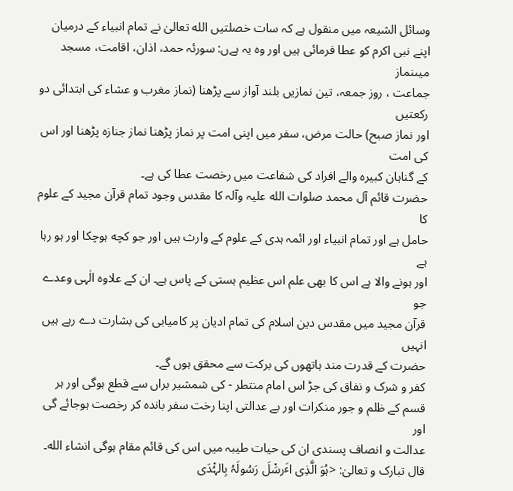وسائل الشيعہ ميں منقول ہے کہ سات خصلتيں الله تعالیٰ نے تمام انبياء کے درميان
اپنے نبی اکرم کو عطا فرمائی ہيں اور وہ یہ ہےں: سورئہ حمد، اذان، اقامت، مسجد ميںنماز
جماعت ، روز جمعہ، تين نمازیں بلند آواز سے پڑهنا (نماز مغرب و عشاء کی ابتدائی دو رکعتيں
اور نماز صبح) حالت مرض، سفر ميں اپنی امت پر نماز پڑهنا نماز جنازہ پڑهنا اور اس کی امت
کے گناہان کبيرہ والے افراد کی شفاعت ميں رخصت عطا کی ہے۔
حضرت قائم آل محمد صلوات الله عليہ وآلہ کا مقدس وجود تمام قرآن مجيد کے علوم کا
حامل ہے اور تمام انبياء اور ائمہ ہدی کے علوم کے وارث ہيں اور جو کچه ہوچکا اور ہو رہا ہے
اور ہونے والا ہے اس کا بهی علم اس عظيم ہستی کے پاس ہے۔ ان کے علاوہ الٰہی وعدے جو
قرآن مجيد ميں مقدس دین اسلام کی تمام ادیان پر کاميابی کی بشارت دے رہے ہيں انہيں
حضرت کے قدرت مند ہاتهوں کی برکت سے محقق ہوں گے۔
کفر و شرک و نفاق کی جڑ اس امام منتطر - کی شمشير براں سے قطع ہوگی اور ہر
قسم کے ظلم و جور منکرات اور بے عدالتی اپنا رخت سفر بانده کر رخصت ہوجائے گی اور
عدالت و انصاف پسندی ان کی حيات طيبہ ميں اس کی قائم مقام ہوگی انشاء الله۔
قال تبارک و تعالیٰ: <ہُوَ الَّذِی اٴَرسَْلَ رَسُولَہُ بِالہُْدَی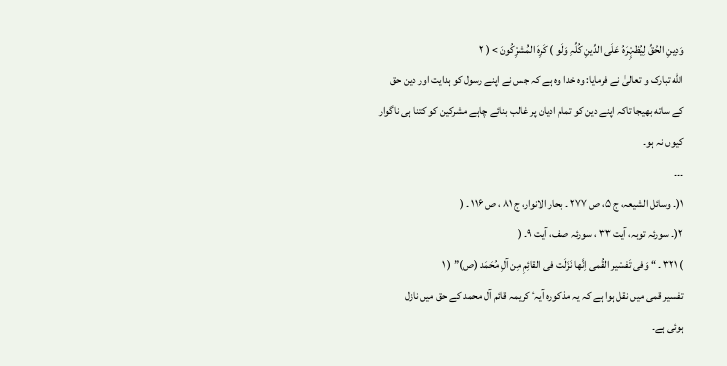وَدِینِ الحَْقِّ لِيُظہِْرَہُ عَلَی الدِّینِ کُلِّہِ وَلَو ) کَرِہَ المُْشرِْکُونَ > ( ٢
الله تبارک و تعالیٰ نے فرمایا: وہ خدا وہ ہے کہ جس نے اپنے رسول کو ہدایت اور دین حق
کے ساته بهيجا تاکہ اپنے دین کو تمام ادیان پر غالب بنائے چاہے مشرکين کو کتنا ہی ناگوار
کيوں نہ ہو۔
۔۔۔
١(۔ وسائل الشيعہ، ج ۵، ص ٢٧٧ ۔ بحار الانوار، ج ٨١ ، ص ١١۶ ۔ (
٢(۔ سورئہ توبہ، آیت ٣٣ ، سورئہ صف، آیت ٩۔ (
) ٣٢١ ۔ “ وَفی تَفسْير القُمی اِنَّها نَزَلَت فی القائِمِ مِن آلِ مُحَمَد (ص)” ( ١
تفسير قمی ميں نقل ہوا ہے کہ یہ مذکورہ آیہٴ کریمہ قائم آل محمد کے حق ميں نازل
ہوئی ہے۔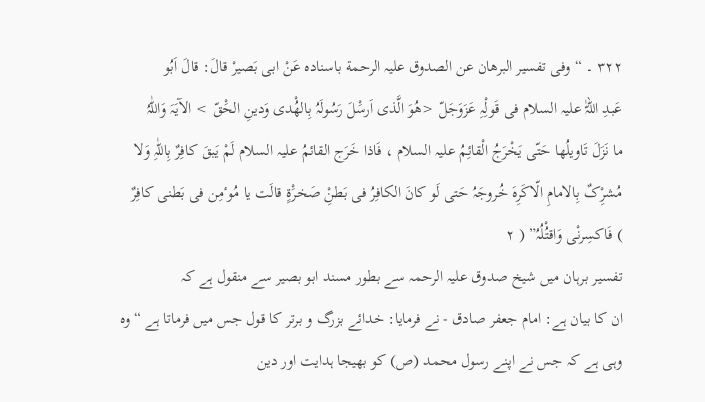٣٢٢ ۔ “وفی تفسير البرهان عن الصدوق عليہ الرحمة باسنادہ عَنْ ابی بَصيرْ قالَ: قالَ اَبُو
عَبدِ اللہّٰ عليہ السلام فی قَولِْہِ عَزَوَجَلّ <هُوَ الَّذی اَرسَْلَ رَسُولَہُ بِالهُْدی وَدینِ الحَْقّ > الآیَہَ وَاللّٰہُ
ما نَزَلَ تَاویلُها حَتّی یَخْرَجُ الْقائِمُ عليہ السلام ، فَاذا خَرَج القائمُ عليہ السلام لَمْ یَبقَ کافِرٌ بِاللّٰہِ وَلا
مُشرِْکٌ بِالامامِ الّاکَرِہَ خُروجَہُ حَتی لَو کانَ الکافِرُ فی بَطنِْ صَخرَْةٍ قالَت یا مُوٴمِن فی بَطنی کافِرٌ
) فَاکسِرنْی وَاقتُْلُہُ” ( ٢
تفسير برہان ميں شيخ صدوق عليہ الرحمہ سے بطور مسند ابو بصير سے منقول ہے کہ
ان کا بيان ہے: امام جعفر صادق - نے فرمایا: خدائے بزرگ و برتر کا قول جس ميں فرماتا ہے “وہ
وہی ہے کہ جس نے اپنے رسول محمد (ص) کو بهيجا ہدایت اور دین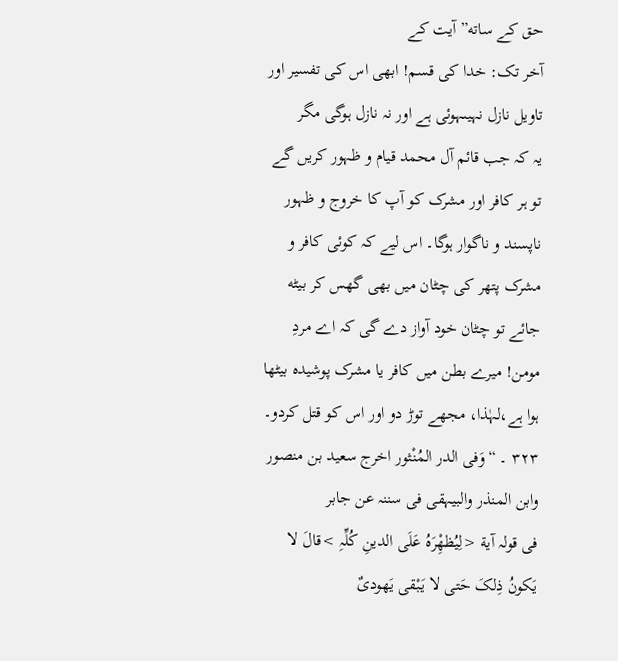حق کے ساته” آیت کے
آخر تک: خدا کی قسم! ابهی اس کی تفسير اور تاویل نازل نہيںہوئی ہے اور نہ نازل ہوگی مگر
یہ کہ جب قائم آل محمد قيام و ظہور کریں گے تو ہر کافر اور مشرک کو آپ کا خروج و ظہور
ناپسند و ناگوار ہوگا۔ اس ليے کہ کوئی کافر و مشرک پتهر کی چڻان ميں بهی گهس کر بيڻه
جائے تو چڻان خود آواز دے گی کہ اے مردِ مومن! ميرے بطن ميں کافر یا مشرک پوشيدہ بيڻها
ہوا ہے،لہٰذا، مجهے توڑ دو اور اس کو قتل کردو۔
٣٢٣ ۔ “وَفی الدر المُنْثور اخرج سعيد بن منصور وابن المنذر والبيہقی فی سننہ عن جابر
فی قولہ آیة <لِيُظهِْرَہُ عَلَی الدینِ کُلِّہِ >قالَ لا یَکونُ ذِلکَ حَتی لا یَبْقی یَهودیٌ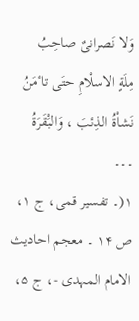وَلا نَصرانیٌ صاحِبُ
مِلَةٍ الاسلْامِ حتَی تاٴمَنُ نَشاْةُ الذِئبَ ، وَالبَْقَرَةُ
۔۔۔
١(۔ تفسير قمی، ج ١، ص ١۴ ۔ معجم احادیث الامام المہدی -، ج ۵،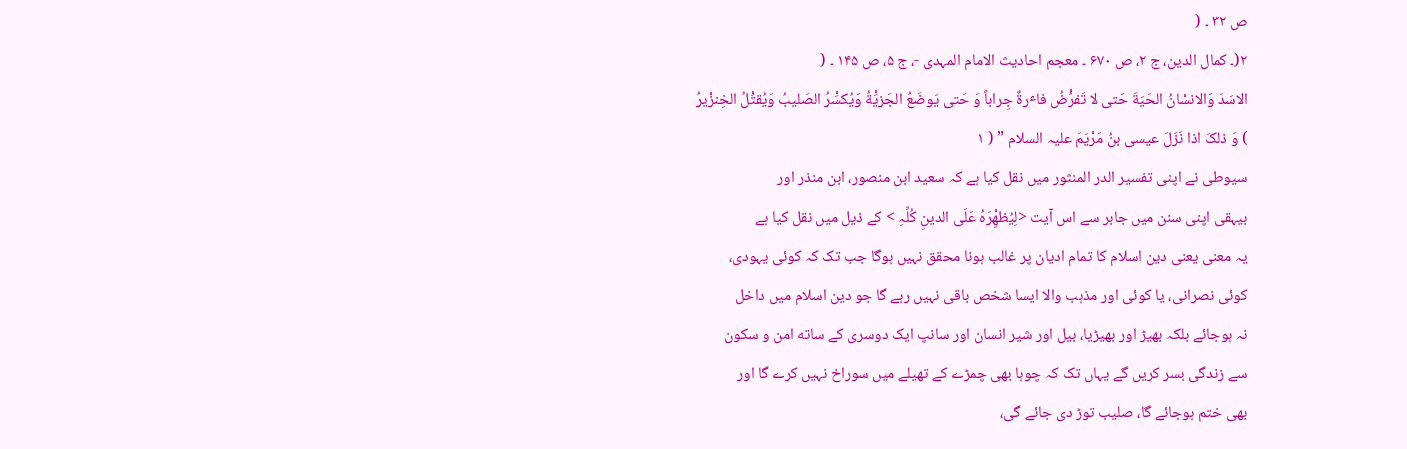ص ٣٢ ۔ (
٢(۔ کمال الدین، ج ٢، ص ۶٧٠ ۔ معجم احادیث الامام المہدی -، ج ۵، ص ١۴۵ ۔ (
الاسَدَ وَالانسْانُ الحَيَةَ حَتی لا تَفرُْضُ فاٴرةٌ جِراباً وَ حَتی یَوضَعُ الجَزیَْةُ وَیُکسَْرُ الصَليبُ وَیُقتَْلُ الخِنزْیرُ
) وَ ذلکَ اذا نَزَلَ عيسی بنُ مَرْیَمَ عليہ السلام ” ( ١
سيوطی نے اپنی تفسير الدر المنثور ميں نقل کيا ہے کہ سعيد ابن منصور، ابن منذر اور
بيہقی اپنی سنن ميں جابر سے اس آیت <لِيُظهِْرَہُ عَلَی الدینِ کُلِّہِ > کے ذیل ميں نقل کيا ہے
یہ معنی یعنی دین اسلام کا تمام ادیان پر غالب ہونا محقق نہيں ہوگا جب تک کہ کوئی یہودی،
کوئی نصرانی، یا کوئی اور مذہب والا ایسا شخص باقی نہيں رہے گا جو دین اسلام ميں داخل
نہ ہوجائے بلکہ بهيڑ اور بهيڑیا، بيل اور شير انسان اور سانپ ایک دوسری کے ساته امن و سکون
سے زندگی بسر کریں گے یہاں تک کہ چوہا بهی چمڑے کے تهيلے ميں سوراخ نہيں کرے گا اور
بهی ختم ہوجائے گا، صليب توڑ دی جائے گی،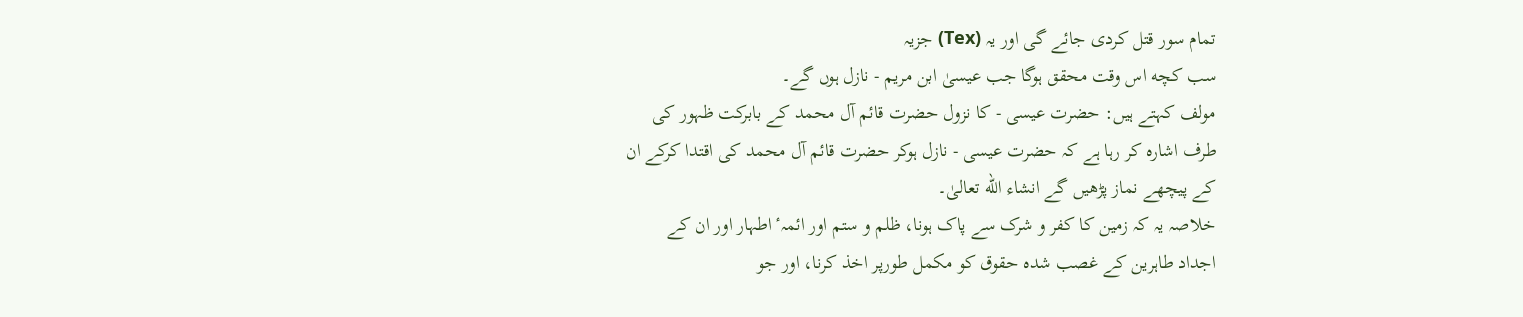تمام سور قتل کردی جائے گی اور یہ (Tex) جزیہ
سب کچه اس وقت محقق ہوگا جب عيسیٰ ابن مریم - نازل ہوں گے۔
مولف کہتے ہيں: حضرت عيسی - کا نزول حضرت قائم آل محمد کے بابرکت ظہور کی
طرف اشارہ کر رہا ہے کہ حضرت عيسی - نازل ہوکر حضرت قائم آل محمد کی اقتدا کرکے ان
کے پيچهے نماز پڑهيں گے انشاء الله تعالیٰ۔
خلاصہ یہ کہ زمين کا کفر و شرک سے پاک ہونا، ظلم و ستم اور ائمہٴ اطہار اور ان کے
اجداد طاہرین کے غصب شدہ حقوق کو مکمل طورپر اخذ کرنا، اور جو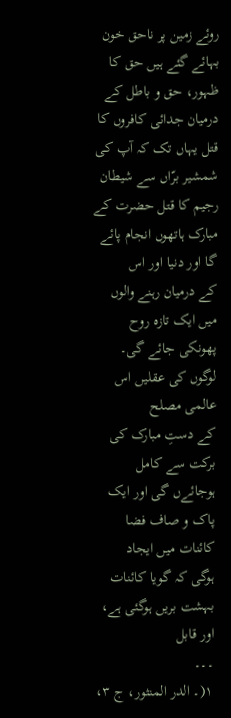روئے زمين پر ناحق خون
بہائے گئے ہيں حق کا ظہور، حق و باطل کے درميان جدائی کافروں کا قتل یہاں تک کہ آپ کی
شمشير برّاں سے شيطان رجيم کا قتل حضرت کے مبارک ہاتهوں انجام پائے گا اور دنيا اور اس
کے درميان رہنے والوں ميں ایک تازہ روح پهونکی جائے گی۔ لوگوں کی عقليں اس عالمی مصلح
کے دستِ مبارک کی برکت سے کامل ہوجائےں گی اور ایک پاک و صاف فضا کائنات ميں ایجاد
ہوگی کہ گویا کائنات بہشت بریں ہوگئی ہے، اور قابل
۔۔۔
١(۔ الدر المنثور، ج ٣،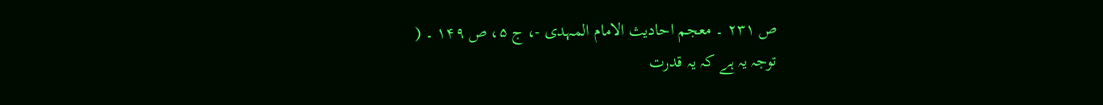ص ٢٣١ ۔ معجم احادیث الامام المہدی -، ج ۵، ص ١۴٩ ۔ (
توجہ یہ ہے کہ یہ قدرت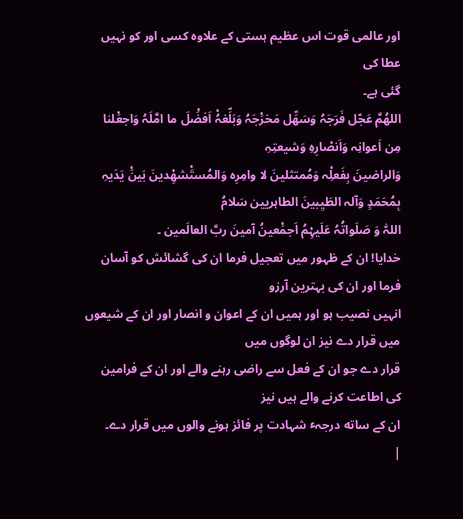اور عالمی قوت اس عظيم ہستی کے علاوہ کسی اور کو نہيں عطا کی
گئی ہے۔
اللهُمَّ عَجّل فَرَجَہُ وَسَهِّل مَخرَْجَہُ وَبَلِّغہُْ اَفضَْلَ ما امَّلَہُ وَاجعَْلنا مِن اَعوانِہ وَاَنصْارِہِ وَشيعتِہِ
وَالراضينَ بِفَعلِْہ وَمُمتثلينَ لا وامِرِہ وَالمُستَْشهِْدینَ بَينَْ یَدَیہِ بِمُحَمَدٍ وَآلہ الطَيِبينَ الطاہریين سَلامُ
اللہّٰ وَ صَلَواتُہُ عَلَيہِْمُ اَجمَْعينُ آمينَ ربَّ العالَمين ۔
خدایا! ان کے ظہور ميں تعجيل فرما ان کی گشائش کو آسان فرما اور ان کی بہترین آرزو
انہيں نصيب ہو اور ہميں ان کے اعوان و انصار اور ان کے شيعوں ميں قرار دے نيز ان لوگوں ميں
قرار دے جو ان کے فعل سے راضی رہنے والے اور ان کے فرامين کی اطاعت کرنے والے ہيں نيز
ان کے ساته درجہٴ شہادت پر فائز ہونے والوں ميں قرار دے۔
|